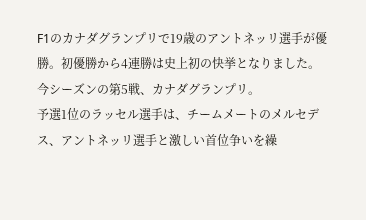F1のカナダグランプリで19歳のアントネッリ選手が優勝。初優勝から4連勝は史上初の快挙となりました。
今シーズンの第5戦、カナダグランプリ。
予選1位のラッセル選手は、チームメートのメルセデス、アントネッリ選手と激しい首位争いを繰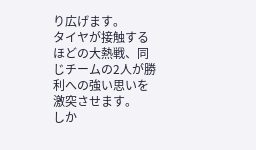り広げます。
タイヤが接触するほどの大熱戦、同じチームの2人が勝利への強い思いを激突させます。
しか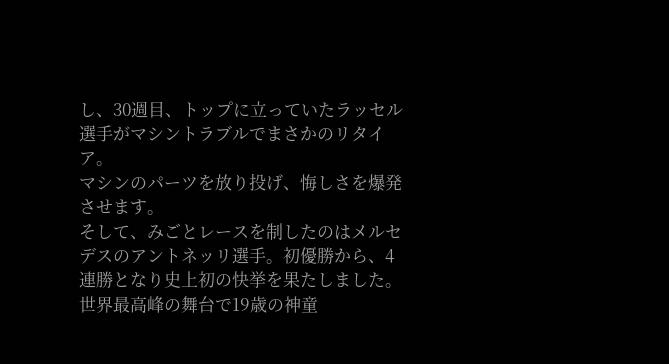し、30週目、トップに立っていたラッセル選手がマシントラブルでまさかのリタイア。
マシンのパーツを放り投げ、悔しさを爆発させます。
そして、みごとレースを制したのはメルセデスのアントネッリ選手。初優勝から、4連勝となり史上初の快挙を果たしました。
世界最高峰の舞台で19歳の神童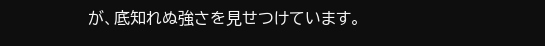が、底知れぬ強さを見せつけています。